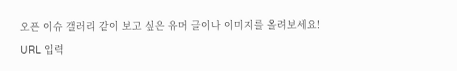오픈 이슈 갤러리 같이 보고 싶은 유머 글이나 이미지를 올려보세요!
URL 입력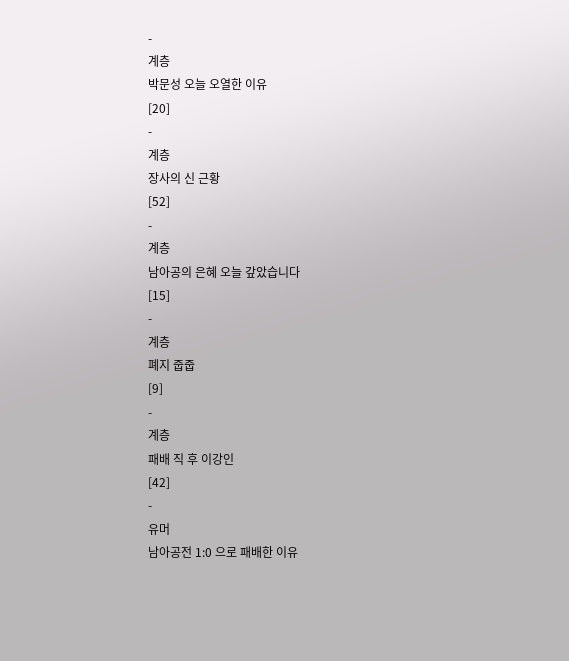-
계층
박문성 오늘 오열한 이유
[20]
-
계층
장사의 신 근황
[52]
-
계층
남아공의 은혜 오늘 갚았습니다
[15]
-
계층
폐지 줍줍
[9]
-
계층
패배 직 후 이강인
[42]
-
유머
남아공전 1:0 으로 패배한 이유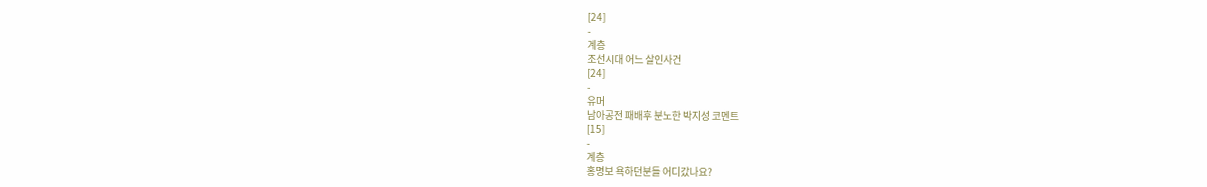[24]
-
계층
조선시대 어느 살인사건
[24]
-
유머
남아공전 패배후 분노한 박지성 코멘트
[15]
-
계층
홍명보 욕하던분들 어디갔나요?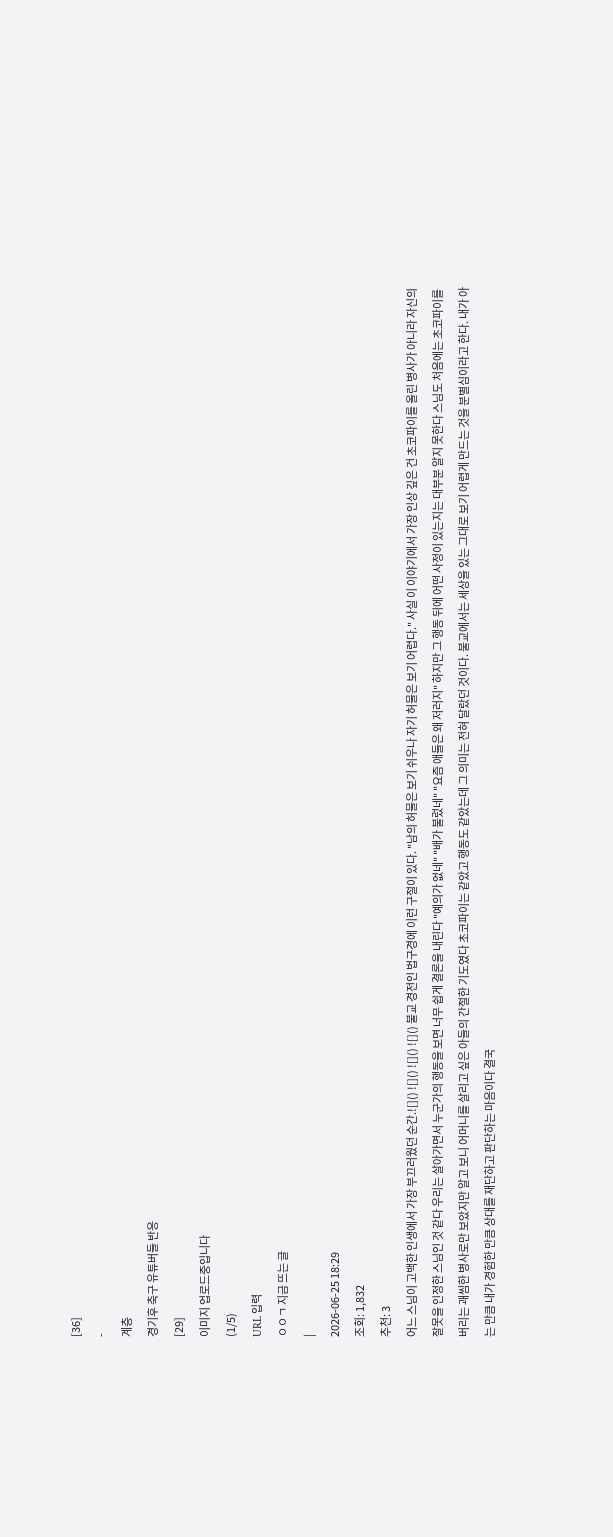[36]
-
계층
경기후 축구 유튜버들 반응
[29]
이미지 업로드중입니다
(1/5)
URL 입력
ㅇㅇㄱ 지금 뜨는 글
|
2026-06-25 18:29
조회: 1,832
추천: 3
어느 스님이 고백한 인생에서 가장 부끄러웠던 순간.![]() ![]() ![]() ![]() 불교 경전인 법구경에 이런 구절이 있다. "남의 허물은 보기 쉬우나 자기 허물은 보기 어렵다." 사실 이 이야기에서 가장 인상 깊은 건 초코파이를 올린 병사가 아니라 자신의 잘못을 인정한 스님인 것 같다 우리는 살아가면서 누군가의 행동을 보면 너무 쉽게 결론을 내린다 "예의가 없네" "배가 불렀네" "요즘 애들은 왜 저러지" 하지만 그 행동 뒤에 어떤 사정이 있는지는 대부분 알지 못한다 스님도 처음에는 초코파이를 버리는 괘씸한 병사로만 보았지만 알고 보니 어머니를 살리고 싶은 아들의 간절한 기도였다 초코파이는 같았고 행동도 같았는데 그 의미는 전혀 달랐던 것이다. 불교에서는 세상을 있는 그대로 보기 어렵게 만드는 것을 분별심이라고 한다. 내가 아는 만큼 내가 경험한 만큼 상대를 재단하고 판단하는 마음이다 결국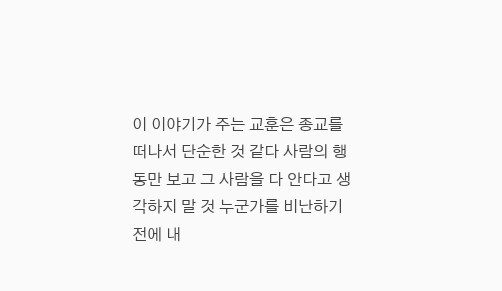이 이야기가 주는 교훈은 종교를 떠나서 단순한 것 같다 사람의 행동만 보고 그 사람을 다 안다고 생각하지 말 것 누군가를 비난하기 전에 내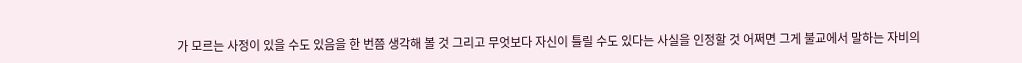가 모르는 사정이 있을 수도 있음을 한 번쯤 생각해 볼 것 그리고 무엇보다 자신이 틀릴 수도 있다는 사실을 인정할 것 어쩌면 그게 불교에서 말하는 자비의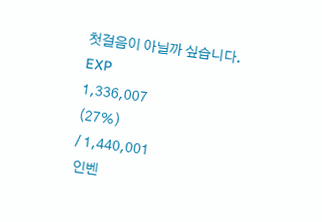첫걸음이 아닐까 싶습니다.
EXP
1,336,007
(27%)
/ 1,440,001
인벤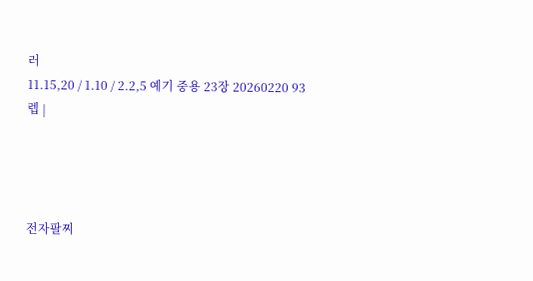러
11.15,20 / 1.10 / 2.2,5 예기 중용 23장 20260220 93렙 |




전자팔찌